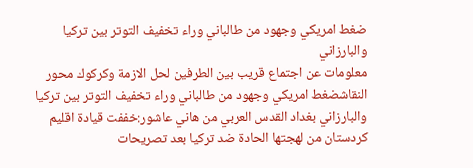ضغط امريكي وجهود من طالباني وراء تخفيف التوتر بين تركيا والبارزاني
معلومات عن اجتماع قريب بين الطرفين لحل الازمة وكركوك محور النقاشضغط امريكي وجهود من طالباني وراء تخفيف التوتر بين تركيا والبارزاني بغداد القدس العربي من هاني عاشور:خففت قيادة اقليم كردستان من لهجتها الحادة ضد تركيا بعد تصريحات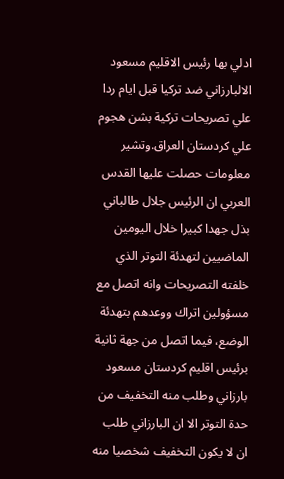ادلي بها رئيس الاقليم مسعود الالبارزاني ضد تركيا قبل ايام ردا علي تصريحات تركية بشن هجوم علي كردستان العراق.وتشير معلومات حصلت عليها القدس العربي ان الرئيس جلال طالباني بذل جهدا كبيرا خلال اليومين الماضيين لتهدئة التوتر الذي خلفته التصريحات وانه اتصل مع مسؤولين اتراك ووعدهم بتهدئة الوضع، فيما اتصل من جهة ثانية برئيس اقليم كردستان مسعود بارزاني وطلب منه التخفيف من حدة التوتر الا ان البارزاني طلب ان لا يكون التخفيف شخصيا منه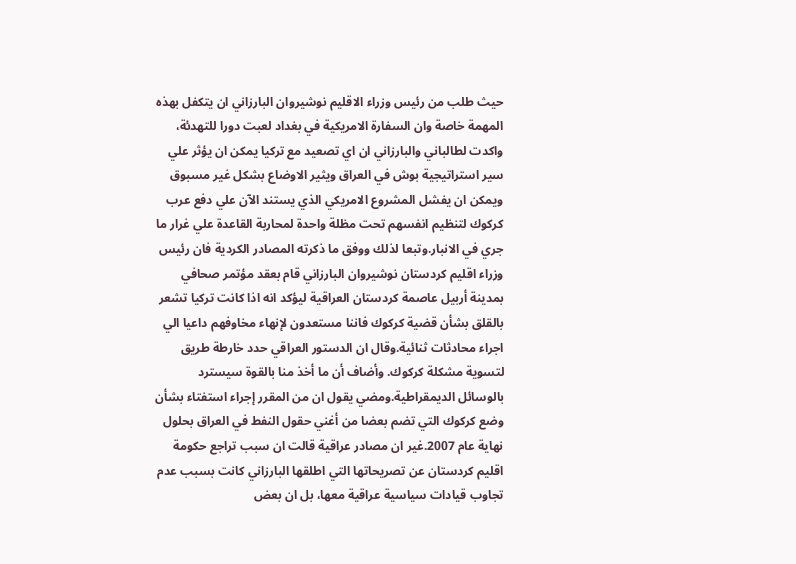حيث طلب من رئيس وزراء الاقليم نوشيروان البارزاني ان يتكفل بهذه المهمة خاصة وان السفارة الامريكية في بغداد لعبت دورا للتهدئة، واكدت لطالباني والبارزاني ان اي تصعيد مع تركيا يمكن ان يؤثر علي سير استراتيجية بوش في العراق ويثير الاوضاع بشكل غير مسبوق ويمكن ان يفشل المشروع الامريكي الذي يستند الآن علي دفع عرب كركوك لتنظيم انفسهم تحت مظلة واحدة لمحاربة القاعدة علي غرار ما جري في الانبار.وتبعا لذلك ووفق ما ذكرته المصادر الكردية فان رئيس وزراء اقليم كردستان نوشيروان البارزاني قام بعقد مؤتمر صحافي بمدينة أربيل عاصمة كردستان العراقية ليؤكد انه اذا كانت تركيا تشعر بالقلق بشأن قضية كركوك فاننا مستعدون لإنهاء مخاوفهم داعيا الي اجراء محادثات ثنائية.وقال ان الدستور العراقي حدد خارطة طريق لتسوية مشكلة كركوك. وأضاف أن ما أخذ منا بالقوة سيسترد بالوسائل الديمقراطية.ومضي يقول ان من المقرر إجراء استفتاء بشأن وضع كركوك التي تضم بعضا من أغني حقول النفط في العراق بحلول نهاية عام 2007.غير ان مصادر عراقية قالت ان سبب تراجع حكومة اقليم كردستان عن تصريحاتها التي اطلقها البارزاني كانت بسبب عدم تجاوب قيادات سياسية عراقية معها، بل ان بعض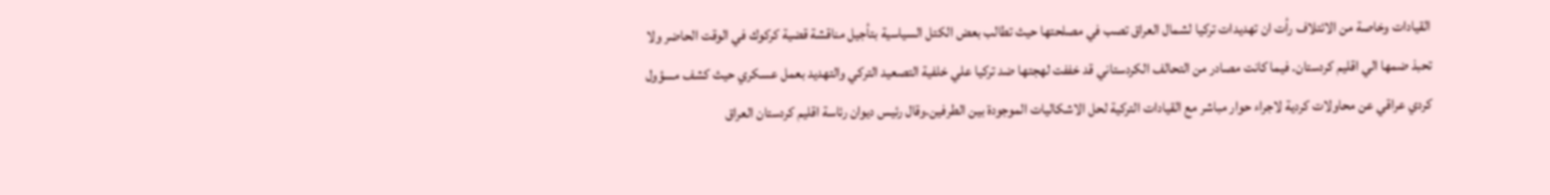القيادات وخاصة من الائتلاف رأت ان تهديدات تركيا لشمال العراق تصب في مصلحتها حيث تطالب بعض الكتل السياسية بتأجيل مناقشة قضية كركوك في الوقت الحاضر ولا تحبذ ضمها الي اقليم كردستان. فيما كانت مصادر من التحالف الكردستاني قد خففت لهجتها ضد تركيا علي خلفية التصعيد التركي والتهديد بعمل عسكري حيث كشف مسؤول كردي عراقي عن محاولات كردية لاجراء حوار مباشر مع القيادات التركية لحل الاشكاليات الموجودة بين الطرفين.وقال رئيس ديوان رئاسة اقليم كردستان العراق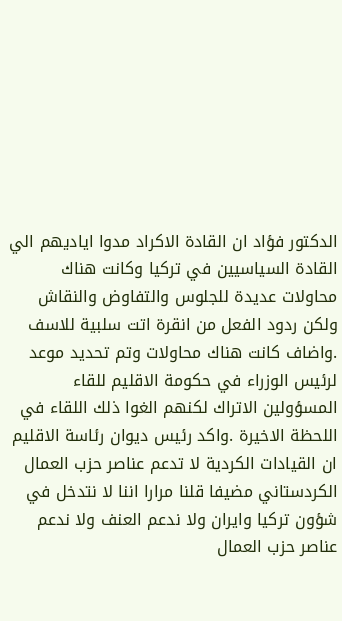الدكتور فؤاد ان القادة الاكراد مدوا اياديهم الي القادة السياسيين في تركيا وكانت هناك محاولات عديدة للجلوس والتفاوض والنقاش ولكن ردود الفعل من انقرة اتت سلبية للاسف .واضاف كانت هناك محاولات وتم تحديد موعد لرئيس الوزراء في حكومة الاقليم للقاء المسؤولين الاتراك لكنهم الغوا ذلك اللقاء في اللحظة الاخيرة .واكد رئيس ديوان رئاسة الاقليم ان القيادات الكردية لا تدعم عناصر حزب العمال الكردستاني مضيفا قلنا مرارا اننا لا نتدخل في شؤون تركيا وايران ولا ندعم العنف ولا ندعم عناصر حزب العمال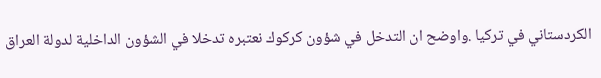الكردستاني في تركيا .واوضح ان التدخل في شؤون كركوك نعتبره تدخلا في الشؤون الداخلية لدولة العراق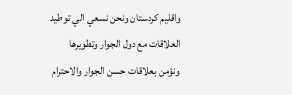واقليم كردستان ونحن نسعي الي توطيد العلاقات مع دول الجوار وتطويرها ونؤمن بعلاقات حسن الجوار والاحترام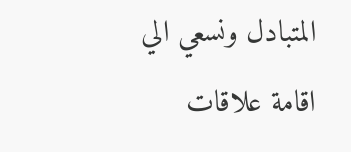المتبادل ونسعي الي اقامة علاقات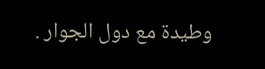وطيدة مع دول الجوار .